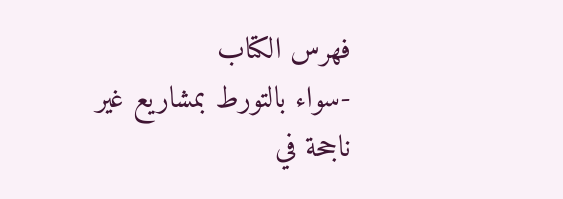فهرس الكتاب
-سواء بالتورط بمشاريع غير ناجحة في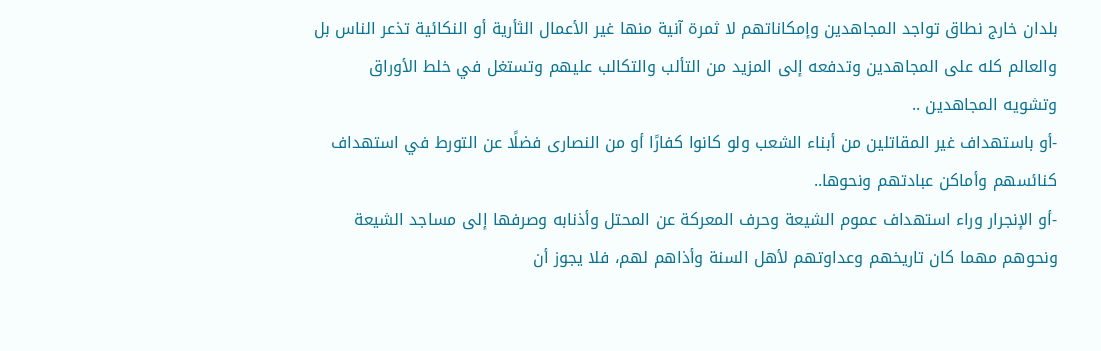بلدان خارج نطاق تواجد المجاهدين وإمكاناتهم لا ثمرة آنية منها غير الأعمال الثأرية أو النكائية تذعر الناس بل والعالم كله على المجاهدين وتدفعه إلى المزيد من التألب والتكالب عليهم وتستغل في خلط الأوراق وتشويه المجاهدين ..
-أو باستهداف غير المقاتلين من أبناء الشعب ولو كانوا كفارًا أو من النصارى فضلًا عن التورط في استهداف كنائسهم وأماكن عبادتهم ونحوها..
-أو الإنجرار وراء استهداف عموم الشيعة وحرف المعركة عن المحتل وأذنابه وصرفها إلى مساجد الشيعة ونحوهم مهما كان تاريخهم وعداوتهم لأهل السنة وأذاهم لهم، فلا يجوز أن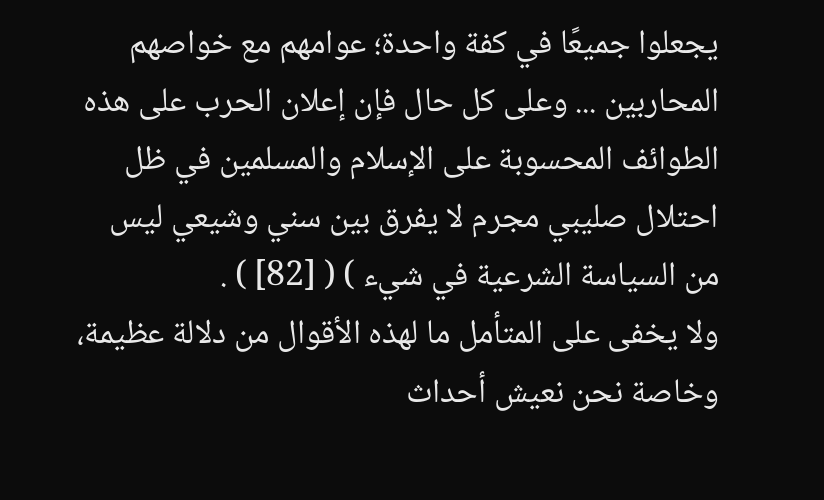يجعلوا جميعًا في كفة واحدة؛ عوامهم مع خواصهم المحاربين ... وعلى كل حال فإن إعلان الحرب على هذه الطوائف المحسوبة على الإسلام والمسلمين في ظل احتلال صليبي مجرم لا يفرق بين سني وشيعي ليس من السياسة الشرعية في شيء ) ( [82] ) .
ولا يخفى على المتأمل ما لهذه الأقوال من دلالة عظيمة، وخاصة نحن نعيش أحداث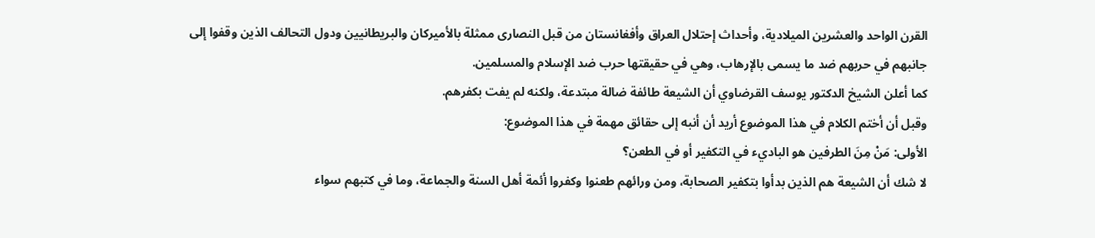القرن الواحد والعشرين الميلادية، وأحداث إحتلال العراق وأفغانستان من قبل النصارى ممثلة بالأميركان والبريطانيين ودول التحالف الذين وقفوا إلى جانبهم في حربهم ضد ما يسمى بالإرهاب، وهي في حقيقتها حرب ضد الإسلام والمسلمين.
كما أعلن الشيخ الدكتور يوسف القرضاوي أن الشيعة طائفة ضالة مبتدعة، ولكنه لم يفت بكفرهم.
وقبل أن أختم الكلام في هذا الموضوع أريد أن أنبه إلى حقائق مهمة في هذا الموضوع:
الأولى: مَنْ مِنَ الطرفين هو الباديء في التكفير أو في الطعن؟
لا شك أن الشيعة هم الذين بدأوا بتكفير الصحابة، ومن ورائهم طعنوا وكفروا أئمة أهل السنة والجماعة، وما في كتبهم سواء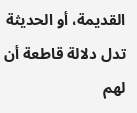القديمة، أو الحديثة تدل دلالة قاطعة أن لهم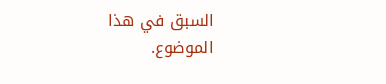السبق في هذا الموضوع.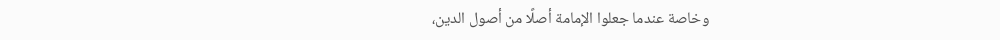وخاصة عندما جعلوا الإمامة أصلًا من أصول الدين،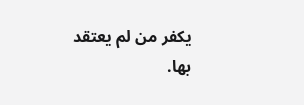يكفر من لم يعتقد بها.